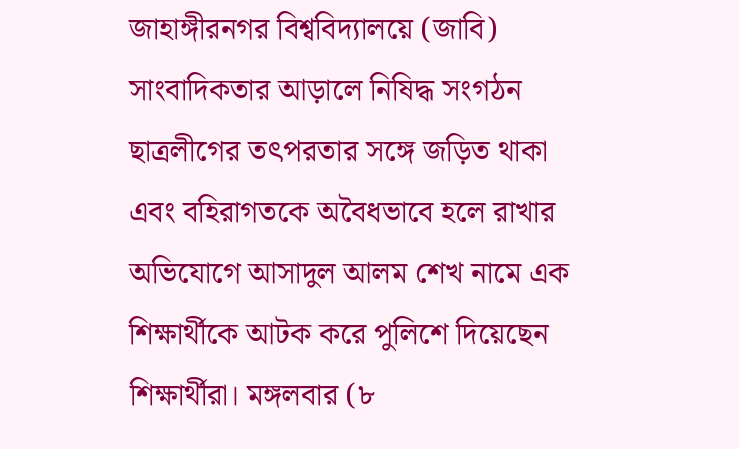জাহাঙ্গীরনগর বিশ্ববিদ্যালয়ে (জাবি) সাংবাদিকতার আড়ালে নিষিদ্ধ সংগঠন ছাত্রলীগের তৎপরতার সঙ্গে জড়িত থাকা এবং বহিরাগতকে অবৈধভাবে হলে রাখার অভিযোগে আসাদুল আলম শেখ নামে এক শিক্ষার্থীকে আটক করে পুলিশে দিয়েছেন শিক্ষার্থীরা। মঙ্গলবার (৮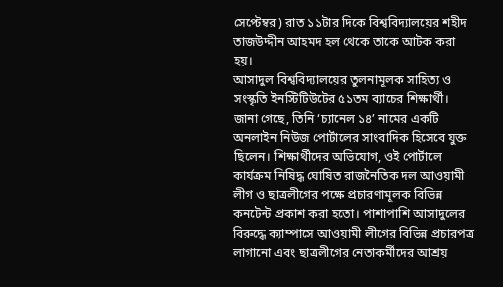সেপ্টেম্বর) রাত ১১টার দিকে বিশ্ববিদ্যালয়ের শহীদ তাজউদ্দীন আহমদ হল থেকে তাকে আটক করা হয়।
আসাদুল বিশ্ববিদ্যালয়ের তুলনামূলক সাহিত্য ও সংস্কৃতি ইনস্টিটিউটের ৫১তম ব্যাচের শিক্ষার্থী। জানা গেছে, তিনি ‘চ্যানেল ১৪’ নামের একটি অনলাইন নিউজ পোর্টালের সাংবাদিক হিসেবে যুক্ত ছিলেন। শিক্ষার্থীদের অভিযোগ, ওই পোর্টালে কার্যক্রম নিষিদ্ধ ঘোষিত রাজনৈতিক দল আওয়ামী লীগ ও ছাত্রলীগের পক্ষে প্রচারণামূলক বিভিন্ন কনটেন্ট প্রকাশ করা হতো। পাশাপাশি আসাদুলের বিরুদ্ধে ক্যাম্পাসে আওয়ামী লীগের বিভিন্ন প্রচারপত্র লাগানো এবং ছাত্রলীগের নেতাকর্মীদের আশ্রয়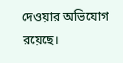দেওয়ার অভিযোগ রয়েছে।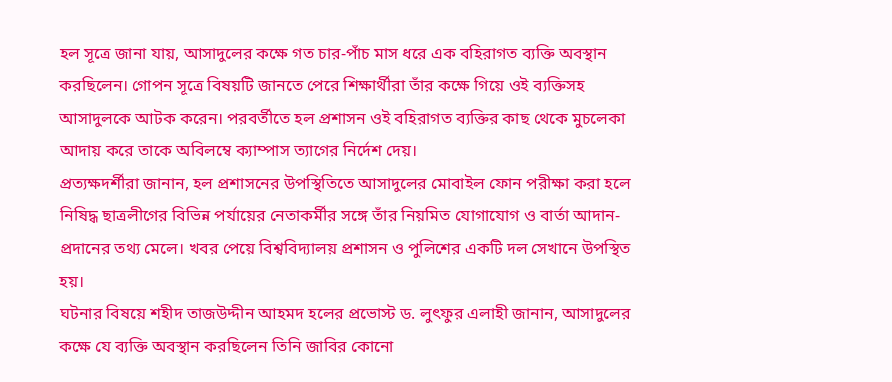হল সূত্রে জানা যায়, আসাদুলের কক্ষে গত চার-পাঁচ মাস ধরে এক বহিরাগত ব্যক্তি অবস্থান করছিলেন। গোপন সূত্রে বিষয়টি জানতে পেরে শিক্ষার্থীরা তাঁর কক্ষে গিয়ে ওই ব্যক্তিসহ আসাদুলকে আটক করেন। পরবর্তীতে হল প্রশাসন ওই বহিরাগত ব্যক্তির কাছ থেকে মুচলেকা আদায় করে তাকে অবিলম্বে ক্যাম্পাস ত্যাগের নির্দেশ দেয়।
প্রত্যক্ষদর্শীরা জানান, হল প্রশাসনের উপস্থিতিতে আসাদুলের মোবাইল ফোন পরীক্ষা করা হলে নিষিদ্ধ ছাত্রলীগের বিভিন্ন পর্যায়ের নেতাকর্মীর সঙ্গে তাঁর নিয়মিত যোগাযোগ ও বার্তা আদান-প্রদানের তথ্য মেলে। খবর পেয়ে বিশ্ববিদ্যালয় প্রশাসন ও পুলিশের একটি দল সেখানে উপস্থিত হয়।
ঘটনার বিষয়ে শহীদ তাজউদ্দীন আহমদ হলের প্রভোস্ট ড. লুৎফুর এলাহী জানান, আসাদুলের কক্ষে যে ব্যক্তি অবস্থান করছিলেন তিনি জাবির কোনো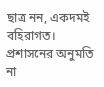ছাত্র নন, একদমই বহিরাগত। প্রশাসনের অনুমতি না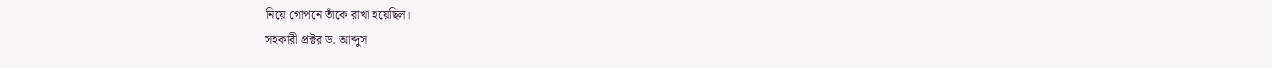নিয়ে গোপনে তাঁকে রাখা হয়েছিল।
সহকারী প্রক্টর ড. আব্দুস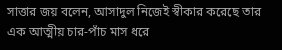সাত্তার জয় বলেন, আসাদুল নিজেই স্বীকার করেছে তার এক আত্মীয় চার-পাঁচ মাস ধরে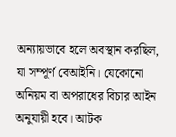অন্যায়ভাবে হলে অবস্থান করছিল, যা সম্পূর্ণ বেআইনি। যেকোনো অনিয়ম বা অপরাধের বিচার আইন অনুযায়ী হবে। আটক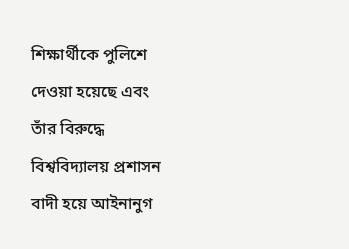শিক্ষার্থীকে পুলিশে দেওয়া হয়েছে এবং তাঁর বিরুদ্ধে বিশ্ববিদ্যালয় প্রশাসন বাদী হয়ে আইনানুগ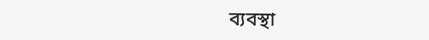ব্যবস্থা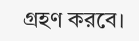গ্রহণ করবে।